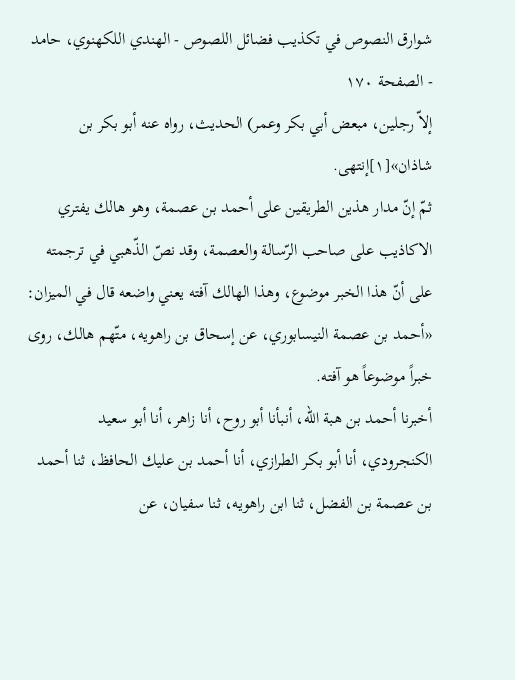شوارق النصوص في تكذيب فضائل اللصوص - الهندي اللكهنوي، حامد - الصفحة ١٧٠
إلاّ رجلين، مبعض أبي بكر وعمر) الحديث، رواه عنه أبو بكر بن شاذان»[١]إنتهى.
ثمّ إنّ مدار هذين الطريقين على أحمد بن عصمة، وهو هالك يفتري الاكاذيب على صاحب الرّسالة والعصمة، وقد نصّ الذّهبي في ترجمته على أنّ هذا الخبر موضوع، وهذا الهالك آفته يعني واضعه قال في الميزان:
«أحمد بن عصمة النيسابوري، عن إسحاق بن راهويه، متّهم هالك، روى خبراً موضوعاً هو آفته.
أخبرنا أحمد بن هبة الله، أنبأنا أبو روح، أنا زاهر، أنا أبو سعيد الكنجرودي، أنا أبو بكر الطرازي، أنا أحمد بن عليك الحافظ، ثنا أحمد بن عصمة بن الفضل، ثنا ابن راهويه، ثنا سفيان، عن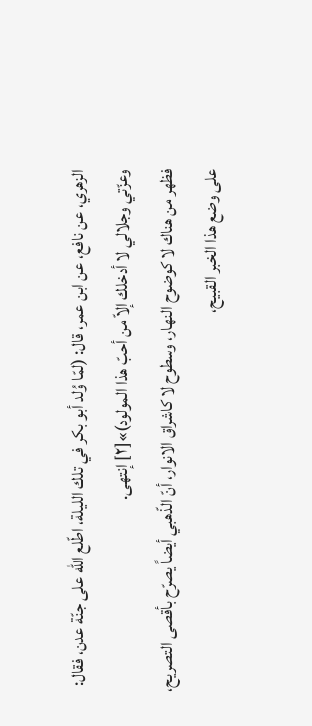الزهري، عن نافع، عن ابن عمر، قال: (لمّا وُلد أبو بكر في تلك الليلة، اطّلع الله على جنّة عدن، فقال: وعزّتي وجلالي لا أدخلك إلاّ من أحبّ هذا المولود)»[٢] إنتهى.
فظهر من هناك لا كوضوح النهار، وسطوح لا كاشراق الانوار، أنّ الذّهبي أيضاً يصرّح بأقصى التصريح، على وضع هذا الخبر القبيح،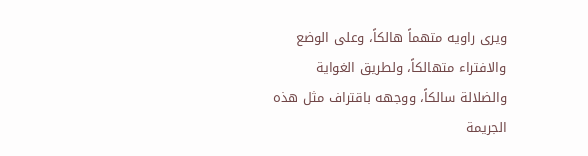ويرى راويه متهماً هالكاً، وعلى الوضع والافتراء متهالكاً، ولطريق الغواية والضلالة سالكاً، ووجهه باقتراف مثل هذه الجريمة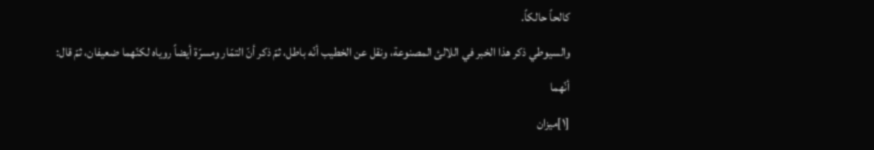كالحاً حالكاً.
والسيوطي ذكر هذا الخبر في اللالئ المصنوعة، ونقل عن الخطيب أنّه باطل، ثمّ ذكر أنّ التمّار ومسرّة أيضاً روياه لكنّهما ضعيفان، ثمّ قال: أنّهما
[١]ميزان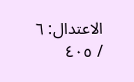الاعتدال: ٦ / ٤٠٥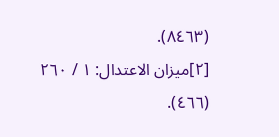(٨٤٦٣).
[٢]ميزان الاعتدال: ١ / ٢٦٠ (٤٦٦).